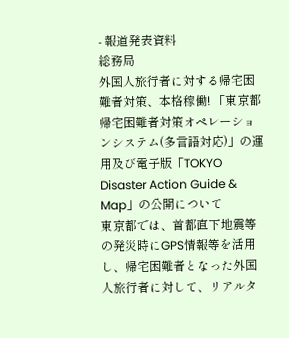- 報道発表資料
総務局
外国人旅行者に対する帰宅困難者対策、本格稼働! 「東京都帰宅困難者対策オペレーションシステム(多言語対応)」の運用及び電子版「TOKYO Disaster Action Guide & Map」の公開について
東京都では、首都直下地震等の発災時にGPS情報等を活用し、帰宅困難者となった外国人旅行者に対して、リアルタ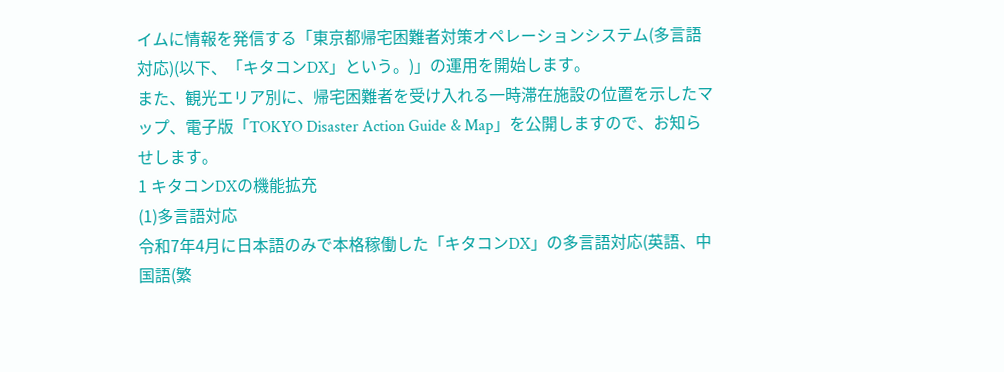イムに情報を発信する「東京都帰宅困難者対策オペレーションシステム(多言語対応)(以下、「キタコンDX」という。)」の運用を開始します。
また、観光エリア別に、帰宅困難者を受け入れる一時滞在施設の位置を示したマップ、電子版「TOKYO Disaster Action Guide & Map」を公開しますので、お知らせします。
1 キタコンDXの機能拡充
(1)多言語対応
令和7年4月に日本語のみで本格稼働した「キタコンDX」の多言語対応(英語、中国語(繁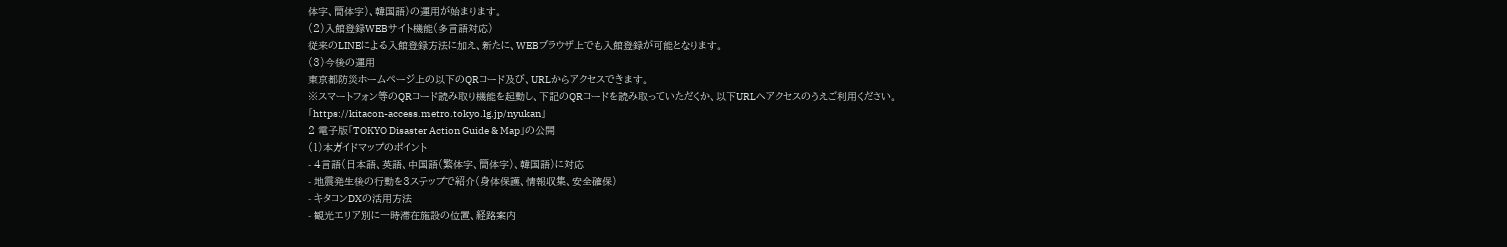体字、簡体字)、韓国語)の運用が始まります。
(2)入館登録WEBサイト機能(多言語対応)
従来のLINEによる入館登録方法に加え、新たに、WEBブラウザ上でも入館登録が可能となります。
(3)今後の運用
東京都防災ホームページ上の以下のQRコード及び、URLからアクセスできます。
※スマートフォン等のQRコード読み取り機能を起動し、下記のQRコードを読み取っていただくか、以下URLへアクセスのうえご利用ください。
「https://kitacon-access.metro.tokyo.lg.jp/nyukan」
2 電子版「TOKYO Disaster Action Guide & Map」の公開
(1)本ガイドマップのポイント
- 4言語(日本語、英語、中国語(繁体字、簡体字)、韓国語)に対応
- 地震発生後の行動を3ステップで紹介(身体保護、情報収集、安全確保)
- キタコンDXの活用方法
- 観光エリア別に一時滞在施設の位置、経路案内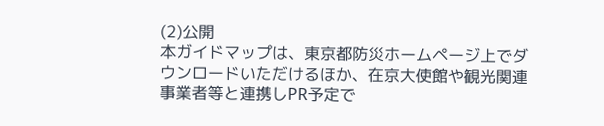(2)公開
本ガイドマップは、東京都防災ホームページ上でダウンロードいただけるほか、在京大使館や観光関連事業者等と連携しPR予定で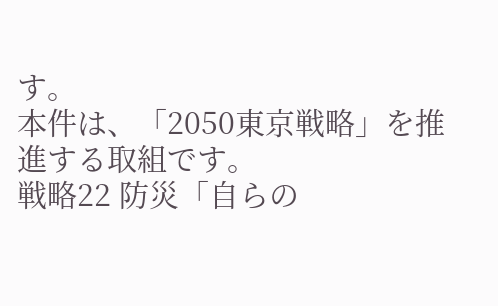す。
本件は、「2050東京戦略」を推進する取組です。
戦略22 防災「自らの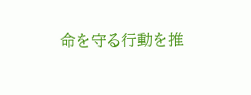命を守る行動を推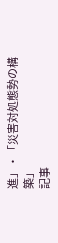進」・「災害対処態勢の構築」
記事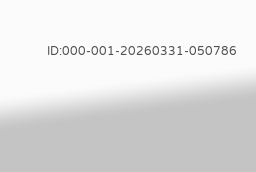ID:000-001-20260331-050786